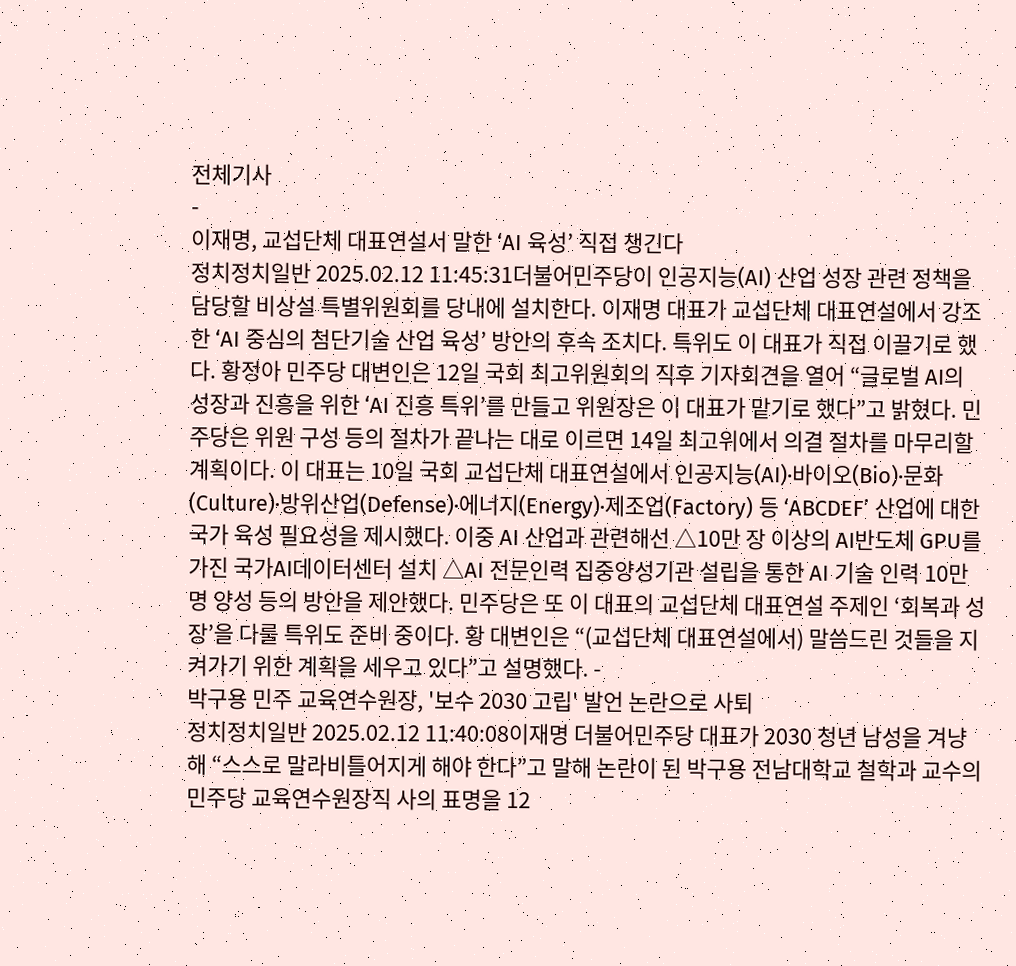전체기사
-
이재명, 교섭단체 대표연설서 말한 ‘AI 육성’ 직접 챙긴다
정치정치일반 2025.02.12 11:45:31더불어민주당이 인공지능(AI) 산업 성장 관련 정책을 담당할 비상설 특별위원회를 당내에 설치한다. 이재명 대표가 교섭단체 대표연설에서 강조한 ‘AI 중심의 첨단기술 산업 육성’ 방안의 후속 조치다. 특위도 이 대표가 직접 이끌기로 했다. 황정아 민주당 대변인은 12일 국회 최고위원회의 직후 기자회견을 열어 “글로벌 AI의 성장과 진흥을 위한 ‘AI 진흥 특위’를 만들고 위원장은 이 대표가 맡기로 했다”고 밝혔다. 민주당은 위원 구성 등의 절차가 끝나는 대로 이르면 14일 최고위에서 의결 절차를 마무리할 계획이다. 이 대표는 10일 국회 교섭단체 대표연설에서 인공지능(AI)·바이오(Bio)·문화(Culture)·방위산업(Defense)·에너지(Energy)·제조업(Factory) 등 ‘ABCDEF’ 산업에 대한 국가 육성 필요성을 제시했다. 이중 AI 산업과 관련해선 △10만 장 이상의 AI반도체 GPU를 가진 국가AI데이터센터 설치 △AI 전문인력 집중양성기관 설립을 통한 AI 기술 인력 10만 명 양성 등의 방안을 제안했다. 민주당은 또 이 대표의 교섭단체 대표연설 주제인 ‘회복과 성장’을 다룰 특위도 준비 중이다. 황 대변인은 “(교섭단체 대표연설에서) 말씀드린 것들을 지켜가기 위한 계획을 세우고 있다”고 설명했다. -
박구용 민주 교육연수원장, '보수 2030 고립' 발언 논란으로 사퇴
정치정치일반 2025.02.12 11:40:08이재명 더불어민주당 대표가 2030 청년 남성을 겨냥해 “스스로 말라비틀어지게 해야 한다”고 말해 논란이 된 박구용 전남대학교 철학과 교수의 민주당 교육연수원장직 사의 표명을 12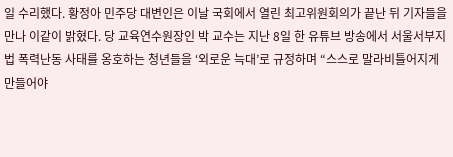일 수리했다. 황정아 민주당 대변인은 이날 국회에서 열린 최고위원회의가 끝난 뒤 기자들을 만나 이같이 밝혔다. 당 교육연수원장인 박 교수는 지난 8일 한 유튜브 방송에서 서울서부지법 폭력난동 사태를 옹호하는 청년들을 ‘외로운 늑대’로 규정하며 “스스로 말라비틀어지게 만들어야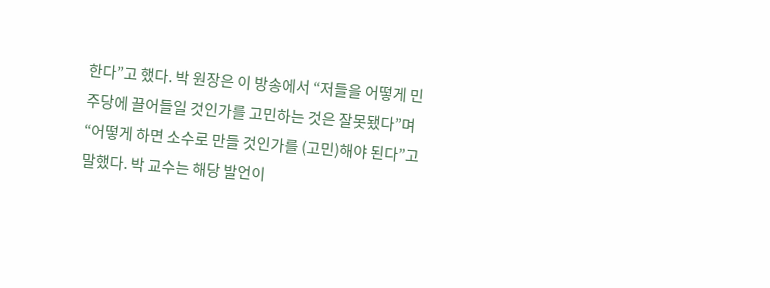한다”고 했다. 박 원장은 이 방송에서 “저들을 어떻게 민주당에 끌어들일 것인가를 고민하는 것은 잘못됐다”며 “어떻게 하면 소수로 만들 것인가를 (고민)해야 된다”고 말했다. 박 교수는 해당 발언이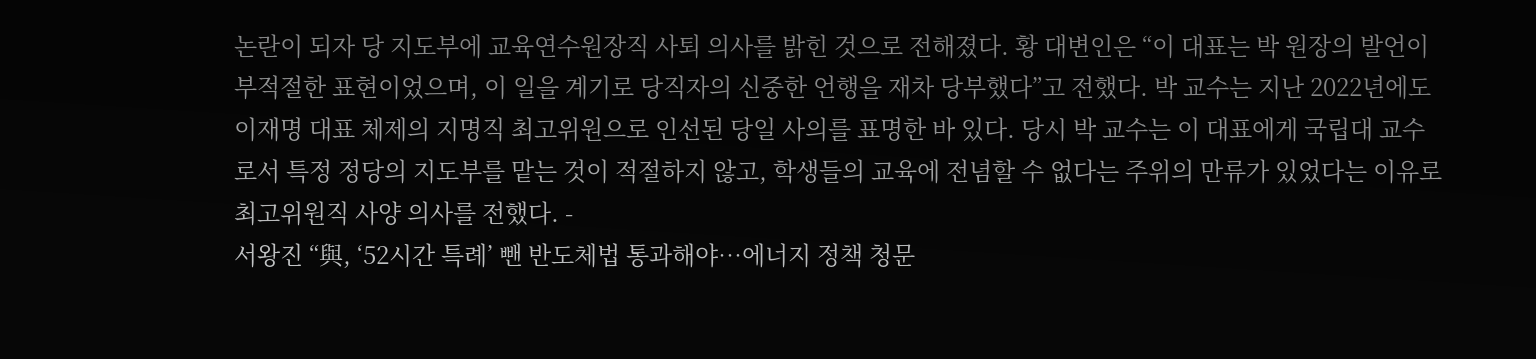논란이 되자 당 지도부에 교육연수원장직 사퇴 의사를 밝힌 것으로 전해졌다. 황 대변인은 “이 대표는 박 원장의 발언이 부적절한 표현이었으며, 이 일을 계기로 당직자의 신중한 언행을 재차 당부했다”고 전했다. 박 교수는 지난 2022년에도 이재명 대표 체제의 지명직 최고위원으로 인선된 당일 사의를 표명한 바 있다. 당시 박 교수는 이 대표에게 국립대 교수로서 특정 정당의 지도부를 맡는 것이 적절하지 않고, 학생들의 교육에 전념할 수 없다는 주위의 만류가 있었다는 이유로 최고위원직 사양 의사를 전했다. -
서왕진 “與, ‘52시간 특례’ 뺀 반도체법 통과해야…에너지 정책 청문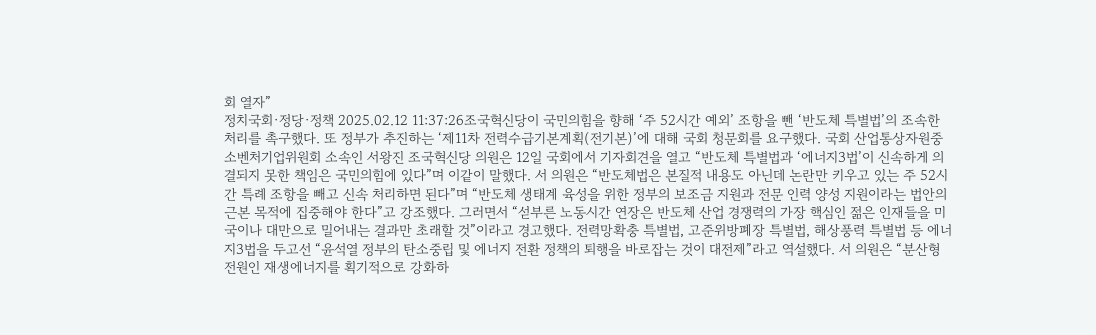회 열자”
정치국회·정당·정책 2025.02.12 11:37:26조국혁신당이 국민의힘을 향해 ‘주 52시간 예외’ 조항을 뺀 ‘반도체 특별법’의 조속한 처리를 촉구했다. 또 정부가 추진하는 ‘제11차 전력수급기본계획(전기본)’에 대해 국회 청문회를 요구했다. 국회 산업통상자원중소벤처기업위원회 소속인 서왕진 조국혁신당 의원은 12일 국회에서 기자회견을 열고 “반도체 특별법과 ‘에너지3법’이 신속하게 의결되지 못한 책임은 국민의힘에 있다”며 이같이 말했다. 서 의원은 “반도체법은 본질적 내용도 아닌데 논란만 키우고 있는 주 52시간 특례 조항을 빼고 신속 처리하면 된다”며 “반도체 생태계 육성을 위한 정부의 보조금 지원과 전문 인력 양성 지원이라는 법안의 근본 목적에 집중해야 한다”고 강조했다. 그러면서 “섣부른 노동시간 연장은 반도체 산업 경쟁력의 가장 핵심인 젊은 인재들을 미국이나 대만으로 밀어내는 결과만 초래할 것”이라고 경고했다. 전력망확충 특별법, 고준위방폐장 특별법, 해상풍력 특별법 등 에너지3법을 두고선 “윤석열 정부의 탄소중립 및 에너지 전환 정책의 퇴행을 바로잡는 것이 대전제”라고 역설했다. 서 의원은 “분산형 전원인 재생에너지를 획기적으로 강화하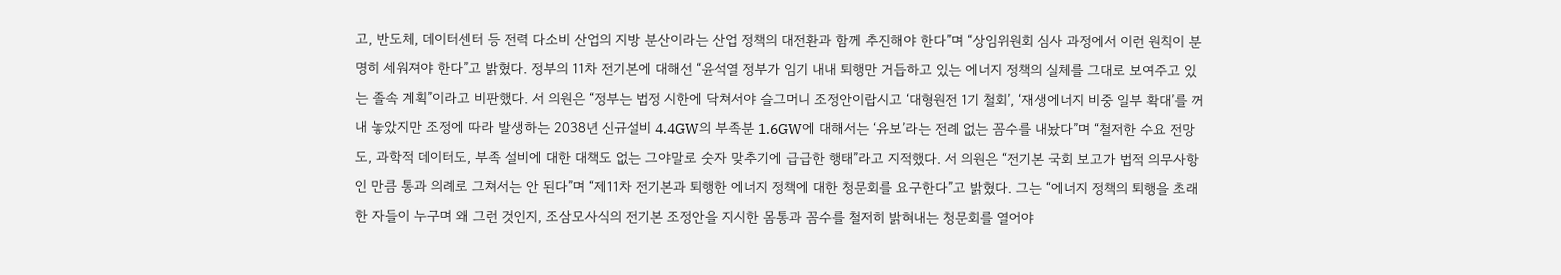고, 반도체, 데이터센터 등 전력 다소비 산업의 지방 분산이라는 산업 정책의 대전환과 함께 추진해야 한다”며 “상임위원회 심사 과정에서 이런 원칙이 분명히 세워져야 한다”고 밝혔다. 정부의 11차 전기본에 대해선 “윤석열 정부가 임기 내내 퇴행만 거듭하고 있는 에너지 정책의 실체를 그대로 보여주고 있는 졸속 계획”이라고 비판했다. 서 의원은 “정부는 법정 시한에 닥쳐서야 슬그머니 조정안이랍시고 ‘대형원전 1기 철회’, ‘재생에너지 비중 일부 확대’를 꺼내 놓았지만 조정에 따라 발생하는 2038년 신규설비 4.4GW의 부족분 1.6GW에 대해서는 ‘유보’라는 전례 없는 꼼수를 내놨다”며 “철저한 수요 전망도, 과학적 데이터도, 부족 설비에 대한 대책도 없는 그야말로 숫자 맞추기에 급급한 행태”라고 지적했다. 서 의원은 “전기본 국회 보고가 법적 의무사항인 만큼 통과 의례로 그쳐서는 안 된다”며 “제11차 전기본과 퇴행한 에너지 정책에 대한 청문회를 요구한다”고 밝혔다. 그는 “에너지 정책의 퇴행을 초래한 자들이 누구며 왜 그런 것인지, 조삼모사식의 전기본 조정안을 지시한 몸통과 꼼수를 철저히 밝혀내는 청문회를 열어야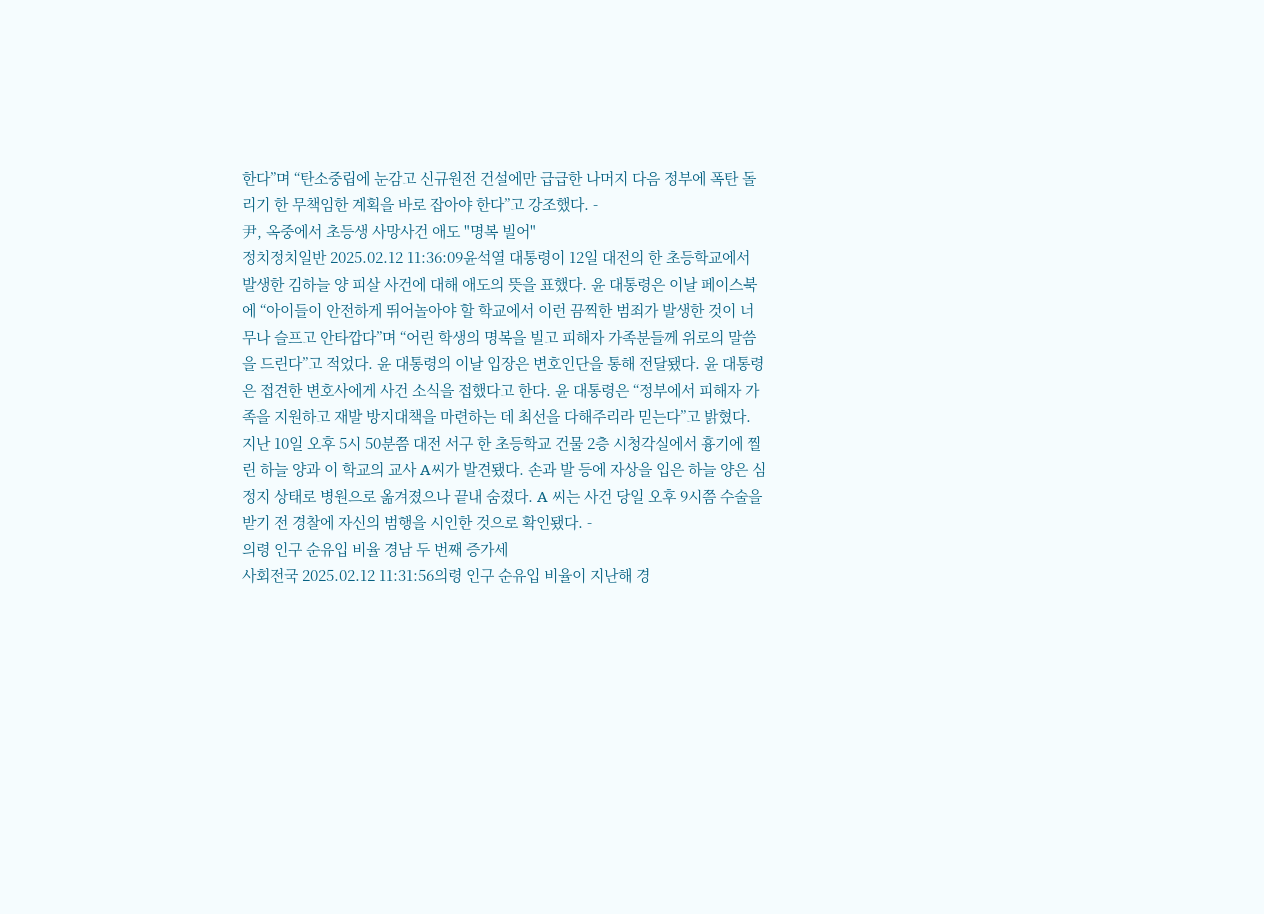한다”며 “탄소중립에 눈감고 신규원전 건설에만 급급한 나머지 다음 정부에 폭탄 돌리기 한 무책임한 계획을 바로 잡아야 한다”고 강조했다. -
尹, 옥중에서 초등생 사망사건 애도 "명복 빌어"
정치정치일반 2025.02.12 11:36:09윤석열 대통령이 12일 대전의 한 초등학교에서 발생한 김하늘 양 피살 사건에 대해 애도의 뜻을 표했다. 윤 대통령은 이날 페이스북에 “아이들이 안전하게 뛰어놀아야 할 학교에서 이런 끔찍한 범죄가 발생한 것이 너무나 슬프고 안타깝다”며 “어린 학생의 명복을 빌고 피해자 가족분들께 위로의 말씀을 드린다”고 적었다. 윤 대통령의 이날 입장은 변호인단을 통해 전달됐다. 윤 대통령은 접견한 변호사에게 사건 소식을 접했다고 한다. 윤 대통령은 “정부에서 피해자 가족을 지원하고 재발 방지대책을 마련하는 데 최선을 다해주리라 믿는다”고 밝혔다. 지난 10일 오후 5시 50분쯤 대전 서구 한 초등학교 건물 2층 시청각실에서 흉기에 찔린 하늘 양과 이 학교의 교사 A씨가 발견됐다. 손과 발 등에 자상을 입은 하늘 양은 심정지 상태로 병원으로 옮겨졌으나 끝내 숨졌다. A 씨는 사건 당일 오후 9시쯤 수술을 받기 전 경찰에 자신의 범행을 시인한 것으로 확인됐다. -
의령 인구 순유입 비율 경남 두 번째 증가세
사회전국 2025.02.12 11:31:56의령 인구 순유입 비율이 지난해 경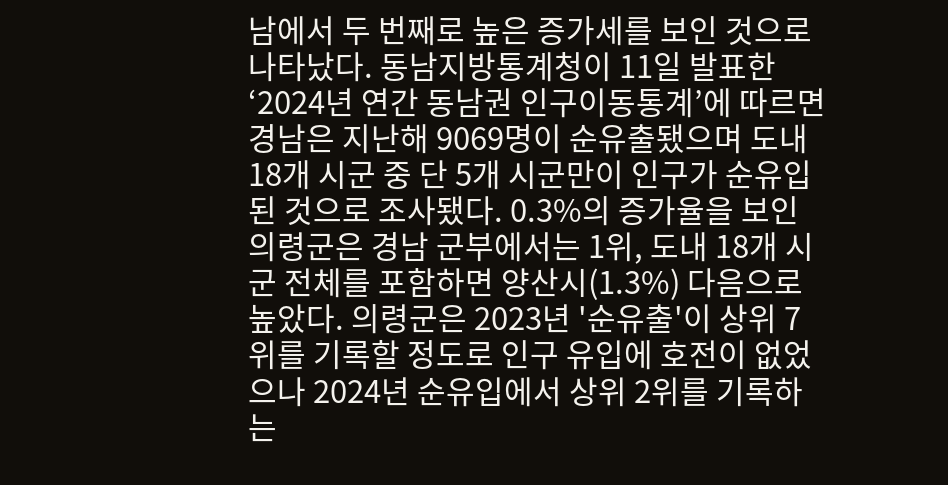남에서 두 번째로 높은 증가세를 보인 것으로 나타났다. 동남지방통계청이 11일 발표한 ‘2024년 연간 동남권 인구이동통계’에 따르면 경남은 지난해 9069명이 순유출됐으며 도내 18개 시군 중 단 5개 시군만이 인구가 순유입된 것으로 조사됐다. 0.3%의 증가율을 보인 의령군은 경남 군부에서는 1위, 도내 18개 시군 전체를 포함하면 양산시(1.3%) 다음으로 높았다. 의령군은 2023년 '순유출'이 상위 7위를 기록할 정도로 인구 유입에 호전이 없었으나 2024년 순유입에서 상위 2위를 기록하는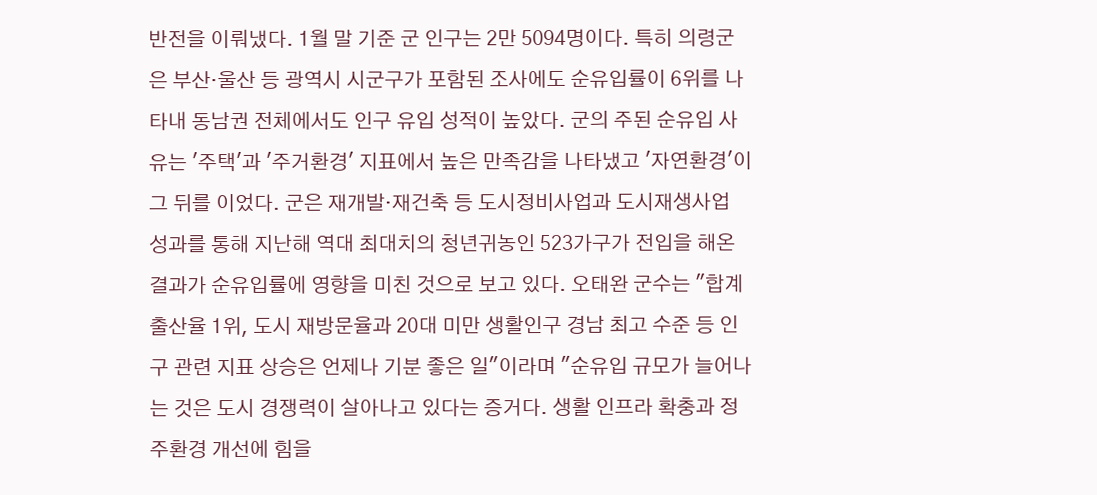반전을 이뤄냈다. 1월 말 기준 군 인구는 2만 5094명이다. 특히 의령군은 부산·울산 등 광역시 시군구가 포함된 조사에도 순유입률이 6위를 나타내 동남권 전체에서도 인구 유입 성적이 높았다. 군의 주된 순유입 사유는 '주택'과 '주거환경' 지표에서 높은 만족감을 나타냈고 '자연환경'이 그 뒤를 이었다. 군은 재개발‧재건축 등 도시정비사업과 도시재생사업 성과를 통해 지난해 역대 최대치의 청년귀농인 523가구가 전입을 해온 결과가 순유입률에 영향을 미친 것으로 보고 있다. 오태완 군수는 "합계출산율 1위, 도시 재방문율과 20대 미만 생활인구 경남 최고 수준 등 인구 관련 지표 상승은 언제나 기분 좋은 일"이라며 "순유입 규모가 늘어나는 것은 도시 경쟁력이 살아나고 있다는 증거다. 생활 인프라 확충과 정주환경 개선에 힘을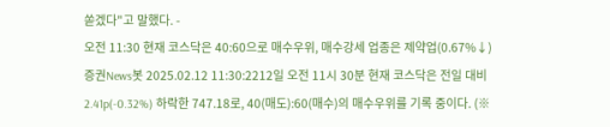쏟겠다"고 말했다. -
오전 11:30 현재 코스닥은 40:60으로 매수우위, 매수강세 업종은 제약업(0.67%↓)
증권News봇 2025.02.12 11:30:2212일 오전 11시 30분 현재 코스닥은 전일 대비 2.41p(-0.32%) 하락한 747.18로, 40(매도):60(매수)의 매수우위를 기록 중이다. (※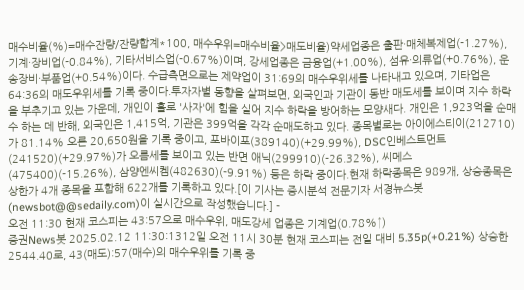매수비율(%)=매수잔량/잔량합계*100, 매수우위=매수비율>매도비율)약세업종은 출판·매체복제업(-1.27%), 기계·장비업(-0.84%), 기타서비스업(-0.67%)이며, 강세업종은 금융업(+1.00%), 섬유·의류업(+0.76%), 운송장비·부품업(+0.54%)이다. 수급측면으로는 제약업이 31:69의 매수우위세를 나타내고 있으며, 기타업은 64:36의 매도우위세를 기록 중이다.투자자별 동향을 살펴보면, 외국인과 기관이 동반 매도세를 보이며 지수 하락을 부추기고 있는 가운데, 개인이 홀로 '사자'에 힘을 실어 지수 하락을 방어하는 모양새다. 개인은 1,923억을 순매수 하는 데 반해, 외국인은 1,415억, 기관은 399억을 각각 순매도하고 있다. 종목별로는 아이에스티이(212710)가 81.14% 오른 20,650원을 기록 중이고, 포바이포(389140)(+29.99%), DSC인베스트먼트(241520)(+29.97%)가 오름세를 보이고 있는 반면 애닉(299910)(-26.32%), 씨메스(475400)(-15.26%), 삼양엔씨켐(482630)(-9.91%) 등은 하락 중이다.현재 하락종목은 989개, 상승종목은 상한가 4개 종목을 포함해 622개를 기록하고 있다.[이 기사는 증시분석 전문기자 서경뉴스봇(newsbot@@sedaily.com)이 실시간으로 작성했습니다.] -
오전 11:30 현재 코스피는 43:57으로 매수우위, 매도강세 업종은 기계업(0.78%↑)
증권News봇 2025.02.12 11:30:1312일 오전 11시 30분 현재 코스피는 전일 대비 5.35p(+0.21%) 상승한 2544.40로, 43(매도):57(매수)의 매수우위를 기록 중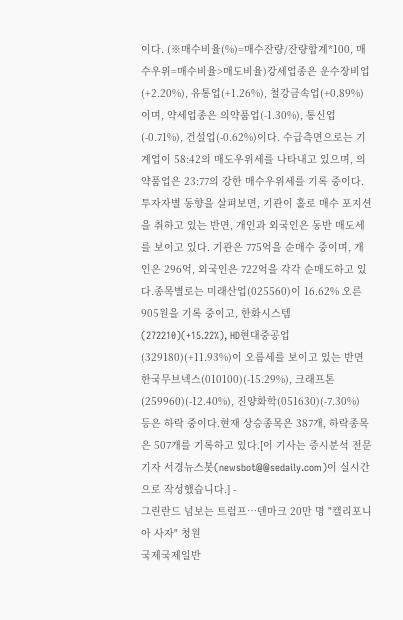이다. (※매수비율(%)=매수잔량/잔량합계*100, 매수우위=매수비율>매도비율)강세업종은 운수장비업(+2.20%), 유통업(+1.26%), 철강금속업(+0.89%)이며, 약세업종은 의약품업(-1.30%), 통신업(-0.71%), 건설업(-0.62%)이다. 수급측면으로는 기계업이 58:42의 매도우위세를 나타내고 있으며, 의약품업은 23:77의 강한 매수우위세를 기록 중이다.투자자별 동향을 살펴보면, 기관이 홀로 매수 포지션을 취하고 있는 반면, 개인과 외국인은 동반 매도세를 보이고 있다. 기관은 775억을 순매수 중이며, 개인은 296억, 외국인은 722억을 각각 순매도하고 있다.종목별로는 미래산업(025560)이 16.62% 오른 905원을 기록 중이고, 한화시스템(272210)(+15.22%), HD현대중공업(329180)(+11.93%)이 오름세를 보이고 있는 반면 한국무브넥스(010100)(-15.29%), 크래프톤(259960)(-12.40%), 진양화학(051630)(-7.30%) 등은 하락 중이다.현재 상승종목은 387개, 하락종목은 507개를 기록하고 있다.[이 기사는 증시분석 전문기자 서경뉴스봇(newsbot@@sedaily.com)이 실시간으로 작성했습니다.] -
그린란드 넘보는 트럼프…덴마크 20만 명 "캘리포니아 사자" 청원
국제국제일반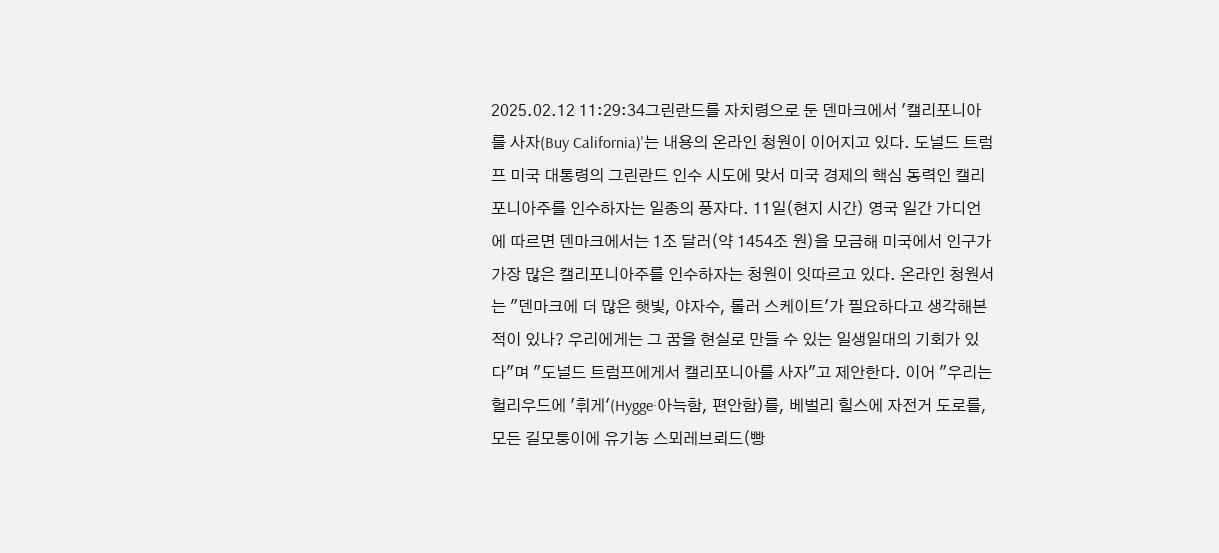2025.02.12 11:29:34그린란드를 자치령으로 둔 덴마크에서 '캘리포니아를 사자(Buy California)'는 내용의 온라인 청원이 이어지고 있다. 도널드 트럼프 미국 대통령의 그린란드 인수 시도에 맞서 미국 경제의 핵심 동력인 캘리포니아주를 인수하자는 일종의 풍자다. 11일(현지 시간) 영국 일간 가디언에 따르면 덴마크에서는 1조 달러(약 1454조 원)을 모금해 미국에서 인구가 가장 많은 캘리포니아주를 인수하자는 청원이 잇따르고 있다. 온라인 청원서는 "덴마크에 더 많은 햇빛, 야자수, 롤러 스케이트'가 필요하다고 생각해본 적이 있나? 우리에게는 그 꿈을 현실로 만들 수 있는 일생일대의 기회가 있다"며 "도널드 트럼프에게서 캘리포니아를 사자"고 제안한다. 이어 "우리는 헐리우드에 '휘게'(Hygge·아늑함, 편안함)를, 베벌리 힐스에 자전거 도로를, 모든 길모퉁이에 유기농 스뫼레브뢰드(빵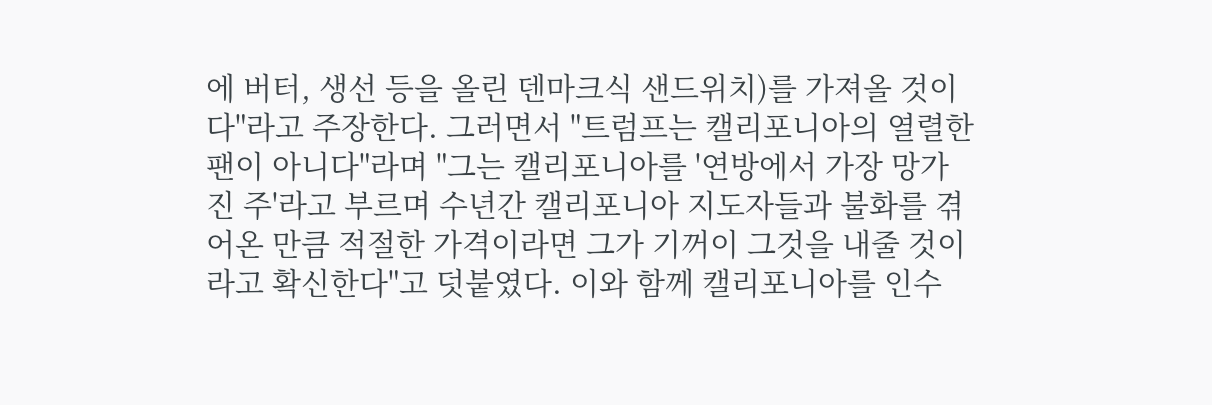에 버터, 생선 등을 올린 덴마크식 샌드위치)를 가져올 것이다"라고 주장한다. 그러면서 "트럼프는 캘리포니아의 열렬한 팬이 아니다"라며 "그는 캘리포니아를 '연방에서 가장 망가진 주'라고 부르며 수년간 캘리포니아 지도자들과 불화를 겪어온 만큼 적절한 가격이라면 그가 기꺼이 그것을 내줄 것이라고 확신한다"고 덧붙였다. 이와 함께 캘리포니아를 인수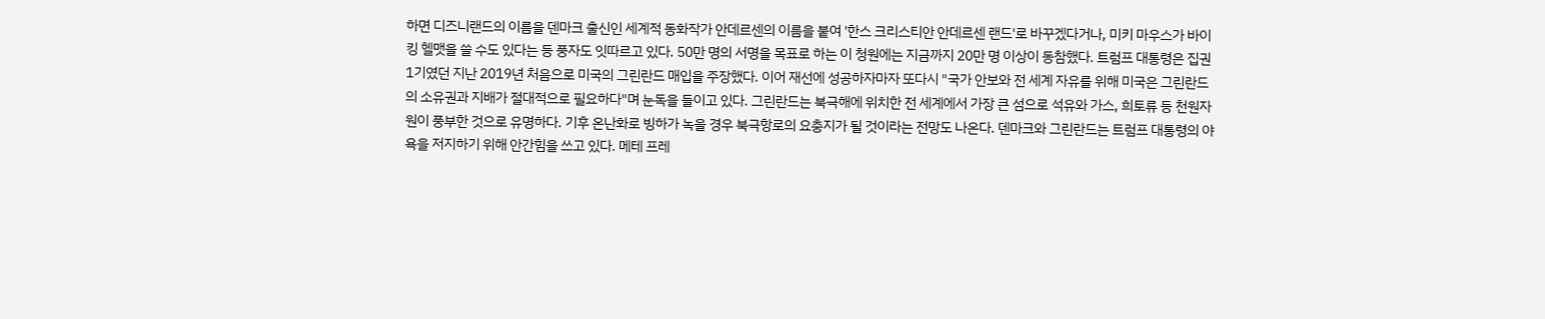하면 디즈니랜드의 이름을 덴마크 출신인 세계적 동화작가 안데르센의 이름을 붙여 '한스 크리스티안 안데르센 랜드'로 바꾸겠다거나, 미키 마우스가 바이킹 헬맷을 쓸 수도 있다는 등 풍자도 잇따르고 있다. 50만 명의 서명을 목표로 하는 이 청원에는 지금까지 20만 명 이상이 동참했다. 트럼프 대통령은 집권 1기였던 지난 2019년 처음으로 미국의 그린란드 매입을 주장했다. 이어 재선에 성공하자마자 또다시 "국가 안보와 전 세계 자유를 위해 미국은 그린란드의 소유권과 지배가 절대적으로 필요하다"며 눈독을 들이고 있다. 그린란드는 북극해에 위치한 전 세계에서 가장 큰 섬으로 석유와 가스, 희토류 등 천원자원이 풍부한 것으로 유명하다. 기후 온난화로 빙하가 녹을 경우 북극항로의 요충지가 될 것이라는 전망도 나온다. 덴마크와 그린란드는 트럼프 대통령의 야욕을 저지하기 위해 안간힘을 쓰고 있다. 메테 프레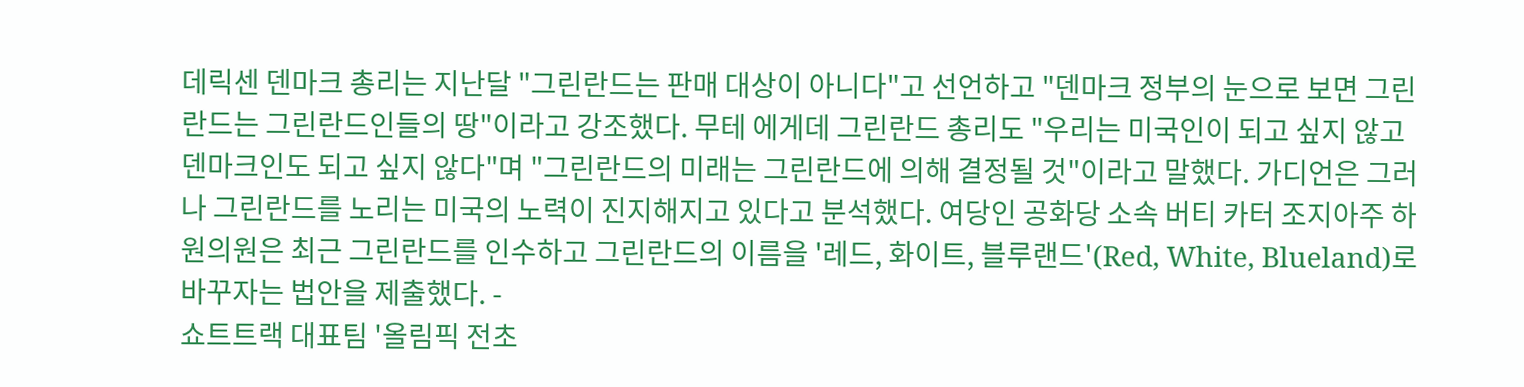데릭센 덴마크 총리는 지난달 "그린란드는 판매 대상이 아니다"고 선언하고 "덴마크 정부의 눈으로 보면 그린란드는 그린란드인들의 땅"이라고 강조했다. 무테 에게데 그린란드 총리도 "우리는 미국인이 되고 싶지 않고 덴마크인도 되고 싶지 않다"며 "그린란드의 미래는 그린란드에 의해 결정될 것"이라고 말했다. 가디언은 그러나 그린란드를 노리는 미국의 노력이 진지해지고 있다고 분석했다. 여당인 공화당 소속 버티 카터 조지아주 하원의원은 최근 그린란드를 인수하고 그린란드의 이름을 '레드, 화이트, 블루랜드'(Red, White, Blueland)로 바꾸자는 법안을 제출했다. -
쇼트트랙 대표팀 '올림픽 전초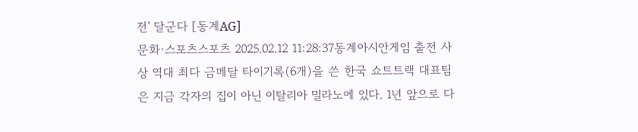전' 달군다 [동계AG]
문화·스포츠스포츠 2025.02.12 11:28:37동계아시안게임 출전 사상 역대 최다 금메달 타이기록(6개)을 쓴 한국 쇼트트랙 대표팀은 지금 각자의 집이 아닌 이탈리아 밀라노에 있다. 1년 앞으로 다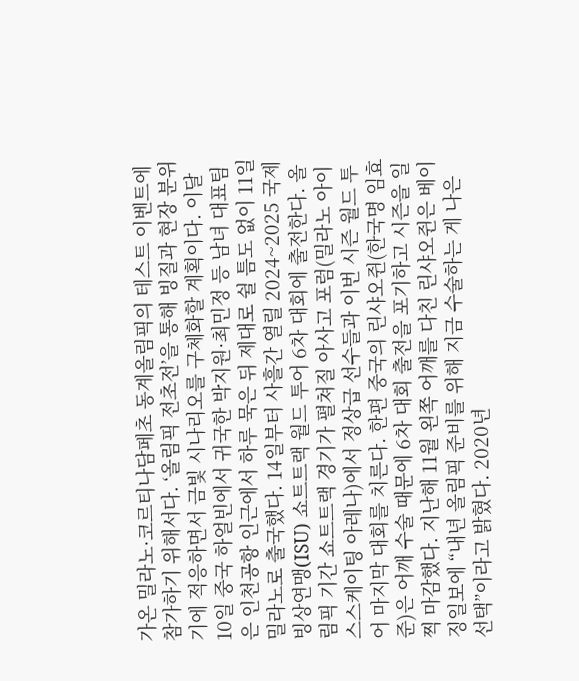가온 밀라노·코르티나담페초 동계올림픽의 테스트 이벤트에 참가하기 위해서다. ‘올림픽 전초전’을 통해 빙질과 현장 분위기에 적응하면서 금빛 시나리오를 구체화할 계획이다. 이달 10일 중국 하얼빈에서 귀국한 박지원·최민정 등 남녀 대표팀은 인천공항 인근에서 하루 묵은 뒤 제대로 쉴 틈도 없이 11일 밀라노로 출국했다. 14일부터 사흘간 열릴 2024~2025 국제빙상연맹(ISU) 쇼트트랙 월드 투어 6차 대회에 출전한다. 올림픽 기간 쇼트트랙 경기가 펼쳐질 아사고 포럼(밀라노 아이스스케이팅 아레나)에서 정상급 선수들과 이번 시즌 월드 투어 마지막 대회를 치른다. 한편 중국의 린샤오쥔(한국명 임효준)은 어깨 수술 때문에 6차 대회 출전을 포기하고 시즌을 일찍 마감했다. 지난해 11월 왼쪽 어깨를 다친 린샤오쥔은 베이징일보에 “내년 올림픽 준비를 위해 지금 수술하는 게 나은 선택”이라고 밝혔다. 2020년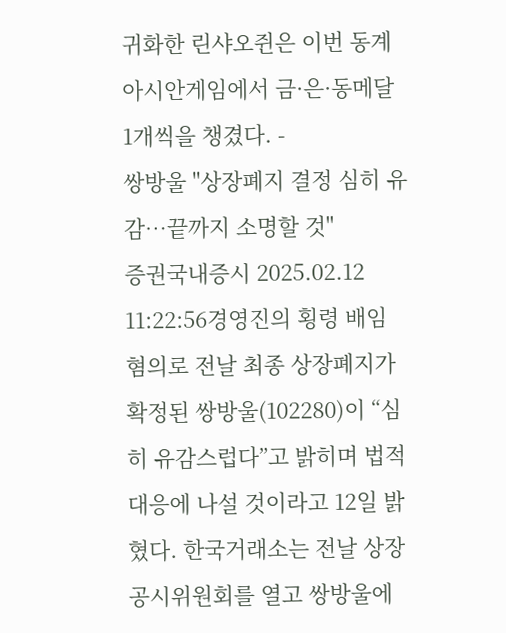귀화한 린샤오쥔은 이번 동계아시안게임에서 금·은·동메달 1개씩을 챙겼다. -
쌍방울 "상장폐지 결정 심히 유감…끝까지 소명할 것"
증권국내증시 2025.02.12 11:22:56경영진의 횡령 배임 혐의로 전날 최종 상장폐지가 확정된 쌍방울(102280)이 “심히 유감스럽다”고 밝히며 법적대응에 나설 것이라고 12일 밝혔다. 한국거래소는 전날 상장공시위원회를 열고 쌍방울에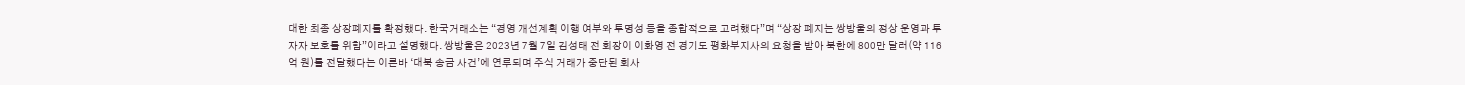대한 최종 상장폐지를 확정했다. 한국거래소는 “경영 개선계획 이행 여부와 투명성 등을 종합적으로 고려했다”며 “상장 폐지는 쌍방울의 정상 운영과 투자자 보호를 위함”이라고 설명했다. 쌍방울은 2023년 7월 7일 김성태 전 회장이 이화영 전 경기도 평화부지사의 요청을 받아 북한에 800만 달러(약 116억 원)를 전달했다는 이른바 ‘대북 송금 사건’에 연루되며 주식 거래가 중단된 회사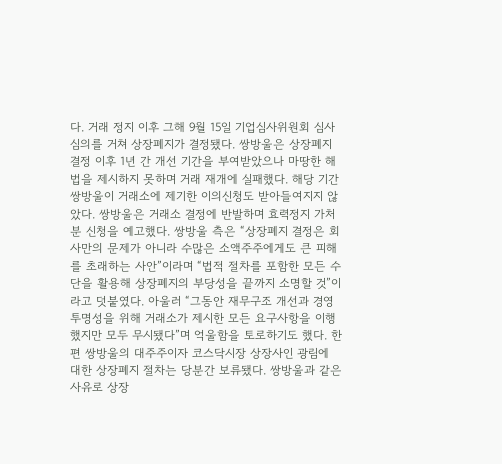다. 거래 정지 이후 그해 9월 15일 기업심사위원회 심사 심의를 거쳐 상장폐지가 결정됐다. 쌍방울은 상장폐지 결정 이후 1년 간 개선 기간을 부여받았으나 마땅한 해법을 제시하지 못하며 거래 재개에 실패했다. 해당 기간 쌍방울이 거래소에 제기한 이의신청도 받아들여지지 않았다. 쌍방울은 거래소 결정에 반발하며 효력정지 가처분 신청을 예고했다. 쌍방울 측은 “상장폐지 결정은 회사만의 문제가 아니라 수많은 소액주주에게도 큰 피해를 초래하는 사안”이라며 “법적 절차를 포함한 모든 수단을 활용해 상장폐지의 부당성을 끝까지 소명할 것”이라고 덧붙였다. 아울러 “그동안 재무구조 개선과 경영 투명성을 위해 거래소가 제시한 모든 요구사항을 이행했지만 모두 무시됐다”며 억울함을 토로하기도 했다. 한편 쌍방울의 대주주이자 코스닥시장 상장사인 광림에 대한 상장폐지 절차는 당분간 보류됐다. 쌍방울과 같은 사유로 상장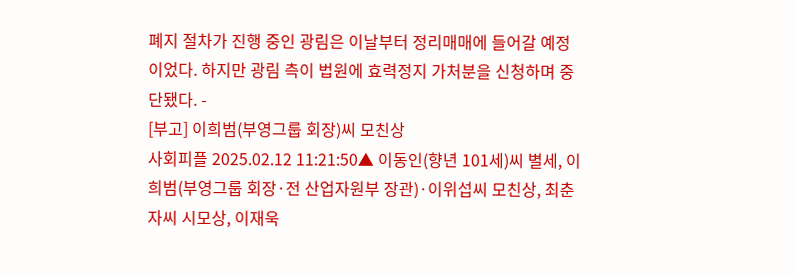폐지 절차가 진행 중인 광림은 이날부터 정리매매에 들어갈 예정이었다. 하지만 광림 측이 법원에 효력정지 가처분을 신청하며 중단됐다. -
[부고] 이희범(부영그룹 회장)씨 모친상
사회피플 2025.02.12 11:21:50▲ 이동인(향년 101세)씨 별세, 이희범(부영그룹 회장·전 산업자원부 장관)·이위섭씨 모친상, 최춘자씨 시모상, 이재욱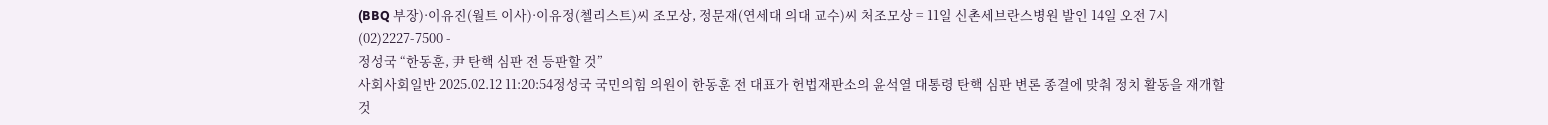(BBQ 부장)·이유진(월트 이사)·이유정(첼리스트)씨 조모상, 정문재(연세대 의대 교수)씨 처조모상 = 11일 신촌세브란스병원 발인 14일 오전 7시 (02)2227-7500 -
정성국 “한동훈, 尹 탄핵 심판 전 등판할 것”
사회사회일반 2025.02.12 11:20:54정성국 국민의힘 의원이 한동훈 전 대표가 헌법재판소의 윤석열 대통령 탄핵 심판 변론 종결에 맞춰 정치 활동을 재개할 것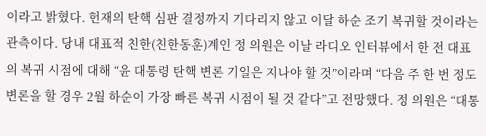이라고 밝혔다. 헌재의 탄핵 심판 결정까지 기다리지 않고 이달 하순 조기 복귀할 것이라는 관측이다. 당내 대표적 친한(친한동훈)계인 정 의원은 이날 라디오 인터뷰에서 한 전 대표의 복귀 시점에 대해 “윤 대통령 탄핵 변론 기일은 지나야 할 것”이라며 “다음 주 한 번 정도 변론을 할 경우 2월 하순이 가장 빠른 복귀 시점이 될 것 같다”고 전망했다. 정 의원은 “대통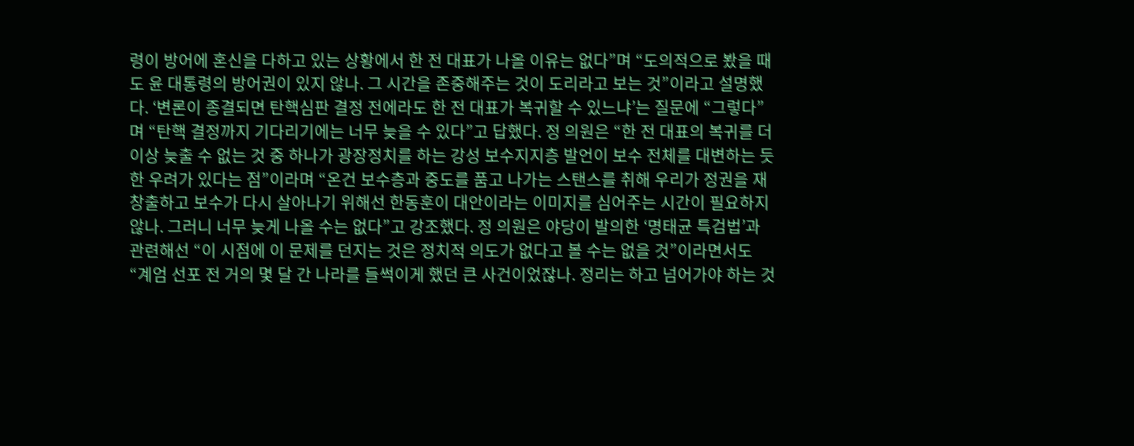령이 방어에 혼신을 다하고 있는 상황에서 한 전 대표가 나올 이유는 없다”며 “도의적으로 봤을 때도 윤 대통령의 방어권이 있지 않나. 그 시간을 존중해주는 것이 도리라고 보는 것”이라고 설명했다. ‘변론이 종결되면 탄핵심판 결정 전에라도 한 전 대표가 복귀할 수 있느냐’는 질문에 “그렇다”며 “탄핵 결정까지 기다리기에는 너무 늦을 수 있다”고 답했다. 정 의원은 “한 전 대표의 복귀를 더 이상 늦출 수 없는 것 중 하나가 광장정치를 하는 강성 보수지지층 발언이 보수 전체를 대변하는 듯한 우려가 있다는 점”이라며 “온건 보수층과 중도를 품고 나가는 스탠스를 취해 우리가 정권을 재창출하고 보수가 다시 살아나기 위해선 한동훈이 대안이라는 이미지를 심어주는 시간이 필요하지 않나. 그러니 너무 늦게 나올 수는 없다”고 강조했다. 정 의원은 야당이 발의한 ‘명태균 특검법’과 관련해선 “이 시점에 이 문제를 던지는 것은 정치적 의도가 없다고 볼 수는 없을 것”이라면서도 “계엄 선포 전 거의 몇 달 간 나라를 들썩이게 했던 큰 사건이었잖나. 정리는 하고 넘어가야 하는 것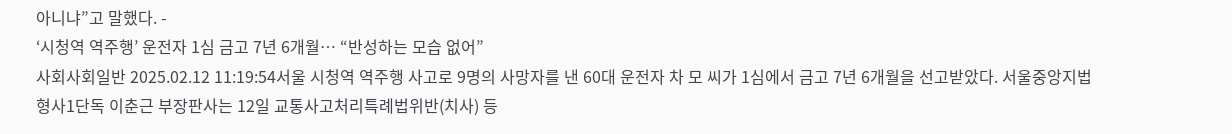아니냐”고 말했다. -
‘시청역 역주행’ 운전자 1심 금고 7년 6개월… “반성하는 모습 없어”
사회사회일반 2025.02.12 11:19:54서울 시청역 역주행 사고로 9명의 사망자를 낸 60대 운전자 차 모 씨가 1심에서 금고 7년 6개월을 선고받았다. 서울중앙지법 형사1단독 이춘근 부장판사는 12일 교통사고처리특례법위반(치사) 등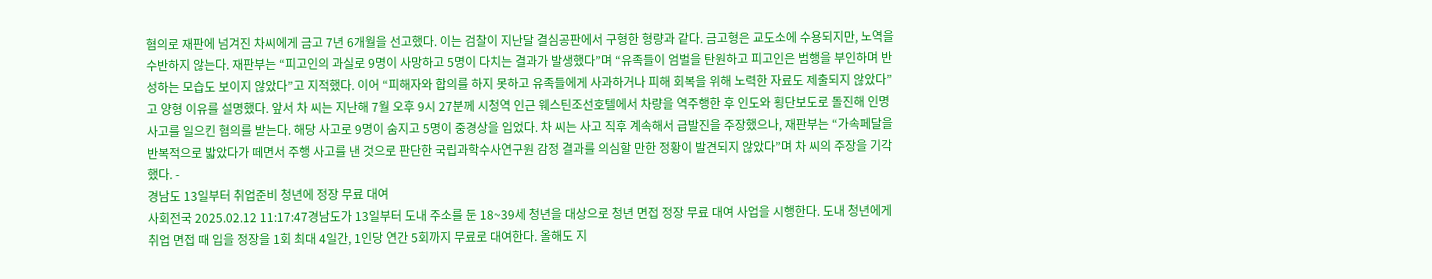혐의로 재판에 넘겨진 차씨에게 금고 7년 6개월을 선고했다. 이는 검찰이 지난달 결심공판에서 구형한 형량과 같다. 금고형은 교도소에 수용되지만, 노역을 수반하지 않는다. 재판부는 “피고인의 과실로 9명이 사망하고 5명이 다치는 결과가 발생했다”며 “유족들이 엄벌을 탄원하고 피고인은 범행을 부인하며 반성하는 모습도 보이지 않았다”고 지적했다. 이어 “피해자와 합의를 하지 못하고 유족들에게 사과하거나 피해 회복을 위해 노력한 자료도 제출되지 않았다”고 양형 이유를 설명했다. 앞서 차 씨는 지난해 7월 오후 9시 27분께 시청역 인근 웨스틴조선호텔에서 차량을 역주행한 후 인도와 횡단보도로 돌진해 인명 사고를 일으킨 혐의를 받는다. 해당 사고로 9명이 숨지고 5명이 중경상을 입었다. 차 씨는 사고 직후 계속해서 급발진을 주장했으나, 재판부는 “가속페달을 반복적으로 밟았다가 떼면서 주행 사고를 낸 것으로 판단한 국립과학수사연구원 감정 결과를 의심할 만한 정황이 발견되지 않았다”며 차 씨의 주장을 기각했다. -
경남도 13일부터 취업준비 청년에 정장 무료 대여
사회전국 2025.02.12 11:17:47경남도가 13일부터 도내 주소를 둔 18~39세 청년을 대상으로 청년 면접 정장 무료 대여 사업을 시행한다. 도내 청년에게 취업 면접 때 입을 정장을 1회 최대 4일간, 1인당 연간 5회까지 무료로 대여한다. 올해도 지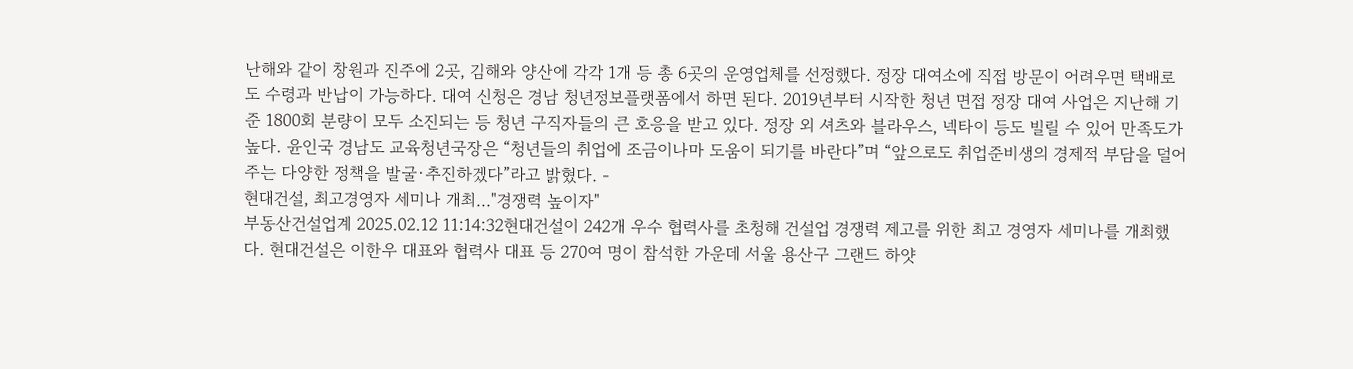난해와 같이 창원과 진주에 2곳, 김해와 양산에 각각 1개 등 총 6곳의 운영업체를 선정했다. 정장 대여소에 직접 방문이 어려우면 택배로도 수령과 반납이 가능하다. 대여 신청은 경남 청년정보플랫폼에서 하면 된다. 2019년부터 시작한 청년 면접 정장 대여 사업은 지난해 기준 1800회 분량이 모두 소진되는 등 청년 구직자들의 큰 호응을 받고 있다. 정장 외 셔츠와 블라우스, 넥타이 등도 빌릴 수 있어 만족도가 높다. 윤인국 경남도 교육청년국장은 “청년들의 취업에 조금이나마 도움이 되기를 바란다”며 “앞으로도 취업준비생의 경제적 부담을 덜어주는 다양한 정책을 발굴·추진하겠다”라고 밝혔다. -
현대건설, 최고경영자 세미나 개최…"경쟁력 높이자"
부동산건설업계 2025.02.12 11:14:32현대건설이 242개 우수 협력사를 초청해 건설업 경쟁력 제고를 위한 최고 경영자 세미나를 개최했다. 현대건설은 이한우 대표와 협력사 대표 등 270여 명이 참석한 가운데 서울 용산구 그랜드 하얏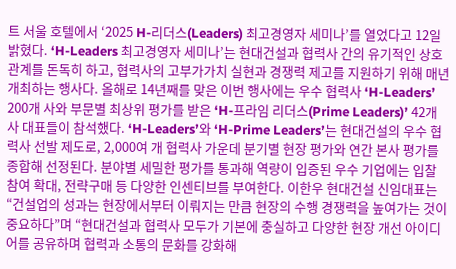트 서울 호텔에서 ‘2025 H-리더스(Leaders) 최고경영자 세미나’를 열었다고 12일 밝혔다. ‘H-Leaders 최고경영자 세미나’는 현대건설과 협력사 간의 유기적인 상호관계를 돈독히 하고, 협력사의 고부가가치 실현과 경쟁력 제고를 지원하기 위해 매년 개최하는 행사다. 올해로 14년째를 맞은 이번 행사에는 우수 협력사 ‘H-Leaders’ 200개 사와 부문별 최상위 평가를 받은 ‘H-프라임 리더스(Prime Leaders)’ 42개 사 대표들이 참석했다. ‘H-Leaders’와 ‘H-Prime Leaders’는 현대건설의 우수 협력사 선발 제도로, 2,000여 개 협력사 가운데 분기별 현장 평가와 연간 본사 평가를 종합해 선정된다. 분야별 세밀한 평가를 통과해 역량이 입증된 우수 기업에는 입찰 참여 확대, 전략구매 등 다양한 인센티브를 부여한다. 이한우 현대건설 신임대표는 “건설업의 성과는 현장에서부터 이뤄지는 만큼 현장의 수행 경쟁력을 높여가는 것이 중요하다”며 “현대건설과 협력사 모두가 기본에 충실하고 다양한 현장 개선 아이디어를 공유하며 협력과 소통의 문화를 강화해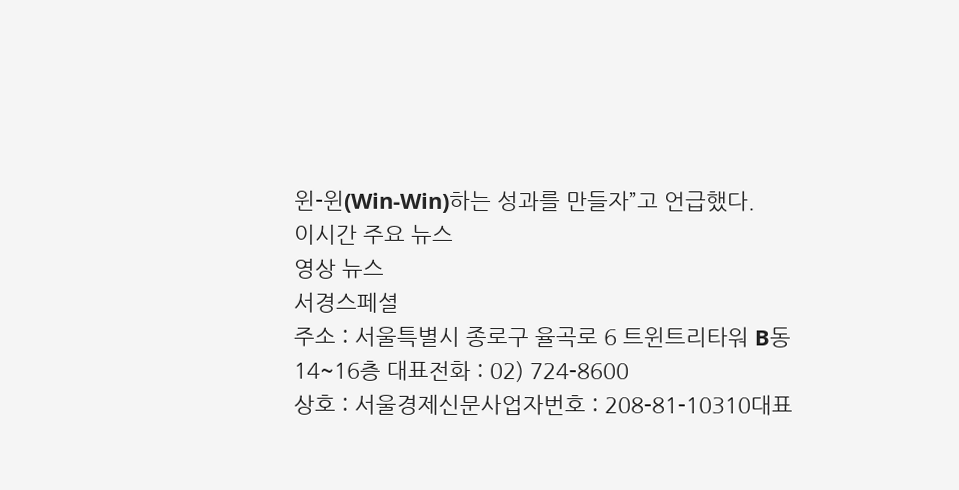윈-윈(Win-Win)하는 성과를 만들자”고 언급했다.
이시간 주요 뉴스
영상 뉴스
서경스페셜
주소 : 서울특별시 종로구 율곡로 6 트윈트리타워 B동 14~16층 대표전화 : 02) 724-8600
상호 : 서울경제신문사업자번호 : 208-81-10310대표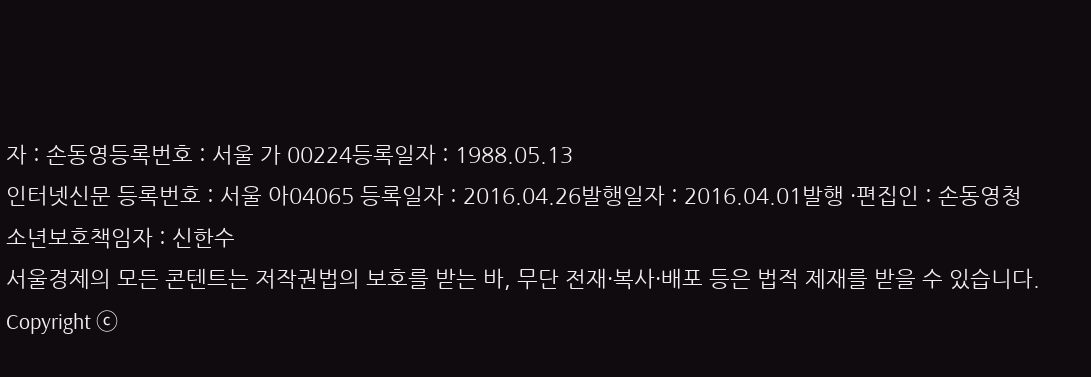자 : 손동영등록번호 : 서울 가 00224등록일자 : 1988.05.13
인터넷신문 등록번호 : 서울 아04065 등록일자 : 2016.04.26발행일자 : 2016.04.01발행 ·편집인 : 손동영청소년보호책임자 : 신한수
서울경제의 모든 콘텐트는 저작권법의 보호를 받는 바, 무단 전재·복사·배포 등은 법적 제재를 받을 수 있습니다.
Copyright ⓒ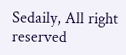Sedaily, All right reserved